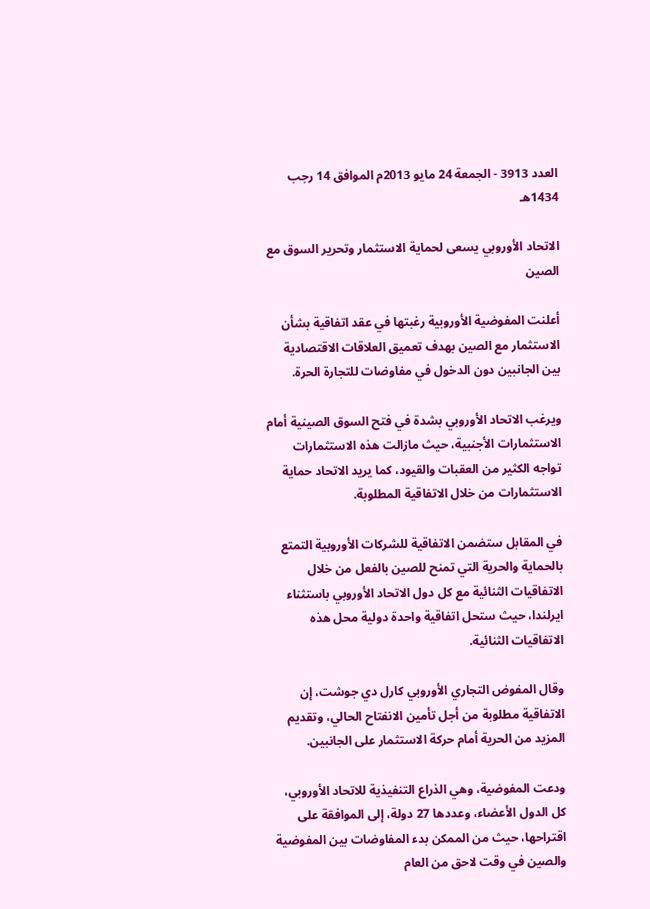العدد 3913 - الجمعة 24 مايو 2013م الموافق 14 رجب 1434هـ

الاتحاد الأوروبي يسعى لحماية الاستثمار وتحرير السوق مع الصين

أعلنت المفوضية الأوروبية رغبتها في عقد اتفاقية بشأن الاستثمار مع الصين بهدف تعميق العلاقات الاقتصادية بين الجانبين دون الدخول في مفاوضات للتجارة الحرة.

ويرغب الاتحاد الأوروبي بشدة في فتح السوق الصينية أمام الاستثمارات الأجنبية، حيث مازالت هذه الاستثمارات تواجه الكثير من العقبات والقيود، كما يريد الاتحاد حماية الاستثمارات من خلال الاتفاقية المطلوبة.

في المقابل ستضمن الاتفاقية للشركات الأوروبية التمتع بالحماية والحرية التي تمنح للصين بالفعل من خلال الاتفاقيات الثنائية مع كل دول الاتحاد الأوروبي باستثناء ايرلندا، حيث ستحل اتفاقية واحدة دولية محل هذه الاتفاقيات الثنائية.

وقال المفوض التجاري الأوروبي كارل دي جوشت، إن الاتفاقية مطلوبة من أجل تأمين الانفتاح الحالي، وتقديم المزيد من الحرية أمام حركة الاستثمار على الجانبين.

ودعت المفوضية، وهي الذراع التنفيذية للاتحاد الأوروبي، كل الدول الأعضاء، وعددها 27 دولة، إلى الموافقة على اقتراحها، حيث من الممكن بدء المفاوضات بين المفوضية والصين في وقت لاحق من العام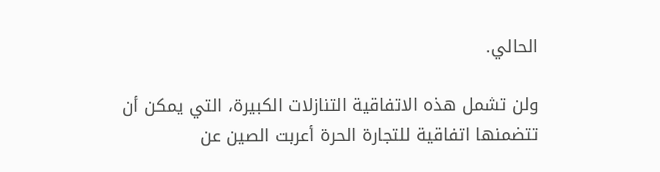الحالي.

ولن تشمل هذه الاتفاقية التنازلات الكبيرة، التي يمكن أن تتضمنها اتفاقية للتجارة الحرة أعربت الصين عن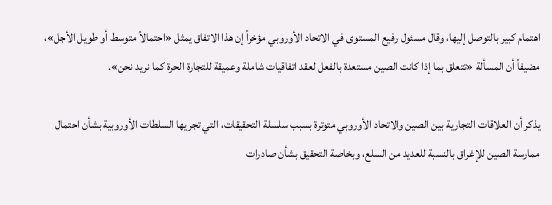اهتمام كبير بالتوصل إليها، وقال مسئول رفيع المستوى في الاتحاد الأوروبي مؤخراً إن هذا الاتفاق يمثل «احتمالاً متوسط أو طويل الأجل»، مضيفاً أن المسألة «تتعلق بما إذا كانت الصين مستعدة بالفعل لعقد اتفاقيات شاملة وعميقة للتجارة الحرة كما نريد نحن».

يذكر أن العلاقات التجارية بين الصين والاتحاد الأوروبي متوترة بسبب سلسلة التحقيقات، التي تجريها السلطات الأوروبية بشأن احتمال ممارسة الصين للإغراق بالنسبة للعديد من السلع، وبخاصة التحقيق بشأن صادرات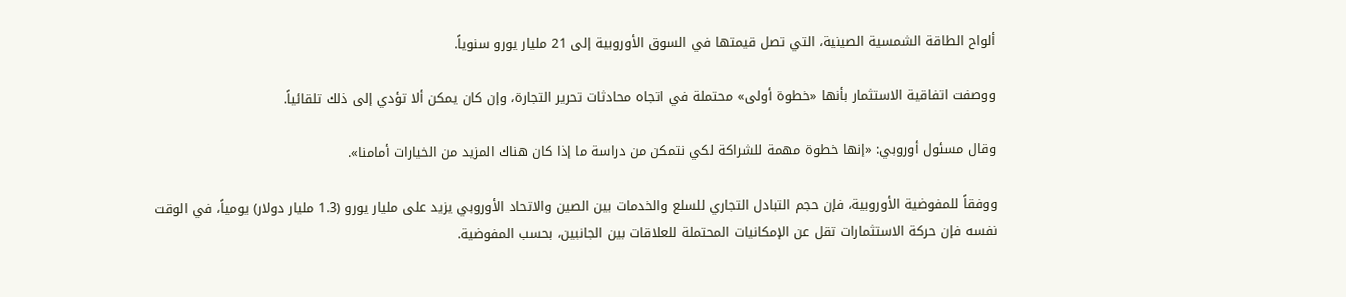ألواح الطاقة الشمسية الصينية، التي تصل قيمتها في السوق الأوروبية إلى 21 مليار يورو سنوياً.

ووصفت اتفاقية الاستثمار بأنها «خطوة أولى» محتملة في اتجاه محادثات تحرير التجارة، وإن كان يمكن ألا تؤدي إلى ذلك تلقائياً.

وقال مسئول أوروبي: «إنها خطوة مهمة للشراكة لكي نتمكن من دراسة ما إذا كان هناك المزيد من الخيارات أمامنا».

ووفقاً للمفوضية الأوروبية، فإن حجم التبادل التجاري للسلع والخدمات بين الصين والاتحاد الأوروبي يزيد على مليار يورو (1.3 مليار دولار) يومياً، في الوقت نفسه فإن حركة الاستثمارات تقل عن الإمكانيات المحتملة للعلاقات بين الجانبين، بحسب المفوضية.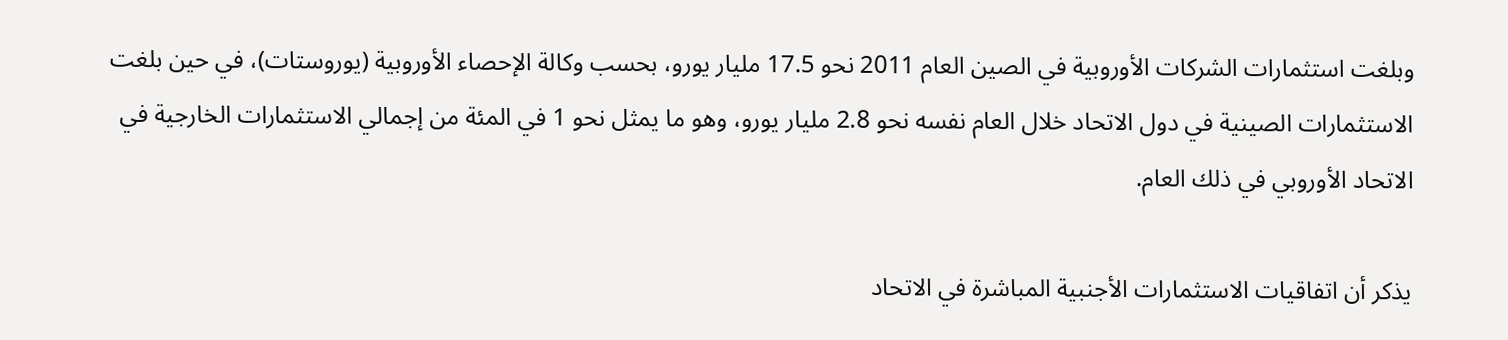وبلغت استثمارات الشركات الأوروبية في الصين العام 2011 نحو 17.5 مليار يورو، بحسب وكالة الإحصاء الأوروبية (يوروستات)، في حين بلغت الاستثمارات الصينية في دول الاتحاد خلال العام نفسه نحو 2.8 مليار يورو، وهو ما يمثل نحو 1 في المئة من إجمالي الاستثمارات الخارجية في الاتحاد الأوروبي في ذلك العام.

يذكر أن اتفاقيات الاستثمارات الأجنبية المباشرة في الاتحاد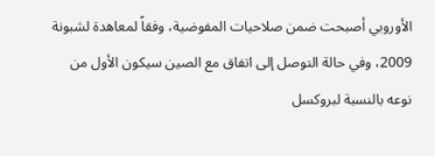الأوروبي أصبحت ضمن صلاحيات المفوضية، وفقاً لمعاهدة لشبونة 2009، وفي حالة التوصل إلى اتفاق مع الصين سيكون الأول من نوعه بالنسبة لبروكسل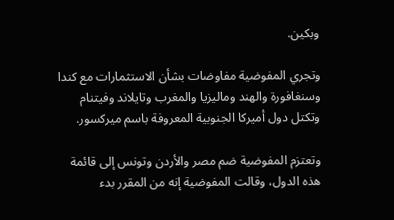وبكين.

وتجري المفوضية مفاوضات بشأن الاستثمارات مع كندا وسنغافورة والهند وماليزيا والمغرب وتايلاند وفيتنام وتكتل دول أميركا الجنوبية المعروفة باسم ميركسور.

وتعتزم المفوضية ضم مصر والأردن وتونس إلى قائمة هذه الدول، وقالت المفوضية إنه من المقرر بدء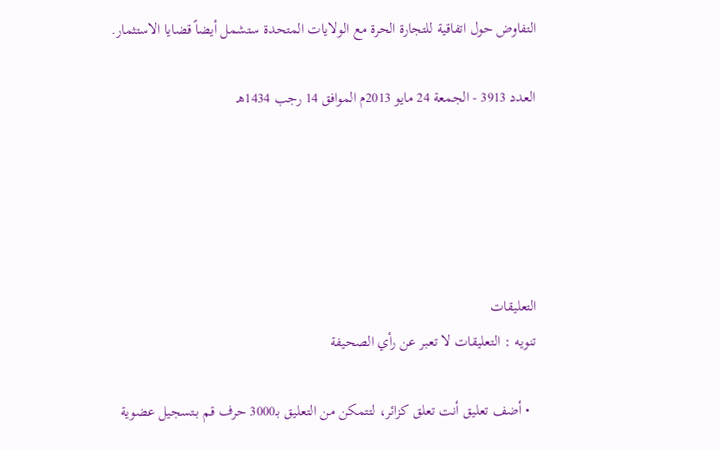التفاوض حول اتفاقية للتجارة الحرة مع الولايات المتحدة ستشمل أيضاً قضايا الاستثمار.

العدد 3913 - الجمعة 24 مايو 2013م الموافق 14 رجب 1434هـ





التعليقات
تنويه : التعليقات لا تعبر عن رأي الصحيفة

  • أضف تعليق أنت تعلق كزائر، لتتمكن من التعليق بـ3000 حرف قم بـتسجيل عضوية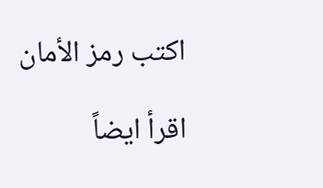اكتب رمز الأمان

اقرأ ايضاً